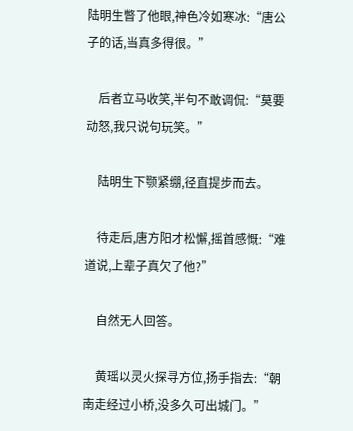陆明生瞥了他眼,神色冷如寒冰:“唐公子的话,当真多得很。”

    后者立马收笑,半句不敢调侃:“莫要动怒,我只说句玩笑。”

    陆明生下颚紧绷,径直提步而去。

    待走后,唐方阳才松懈,摇首感慨:“难道说,上辈子真欠了他?”

    自然无人回答。

    黄瑶以灵火探寻方位,扬手指去:“朝南走经过小桥,没多久可出城门。”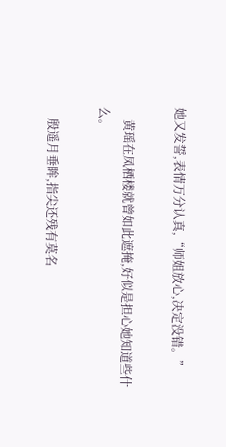她又发誓,表情万分认真,“师姐放心,决定没错。”

    黄瑶在凤栖楼就曾如此遮掩,好似是担心她知道些什么。

    殷遥月垂眸,指尖还残有莫名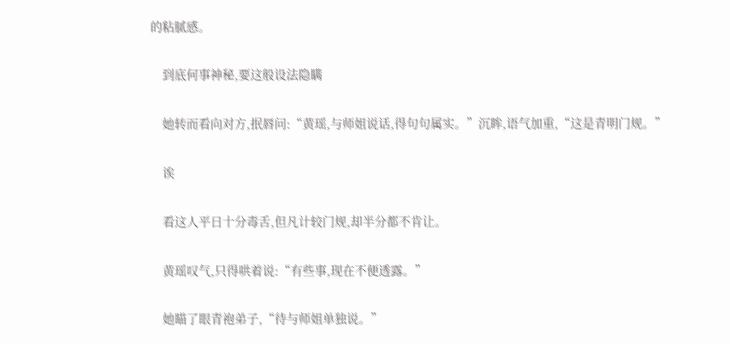的粘腻感。

    到底何事神秘,要这般设法隐瞒

    她转而看向对方,抿唇问:“黄瑶,与师姐说话,得句句属实。”沉眸,语气加重,“这是青明门规。”

    诶

    看这人平日十分毒舌,但凡计较门规,却半分都不肯让。

    黄瑶叹气,只得哄着说:“有些事,现在不便透露。”

    她瞄了眼青袍弟子,“待与师姐单独说。”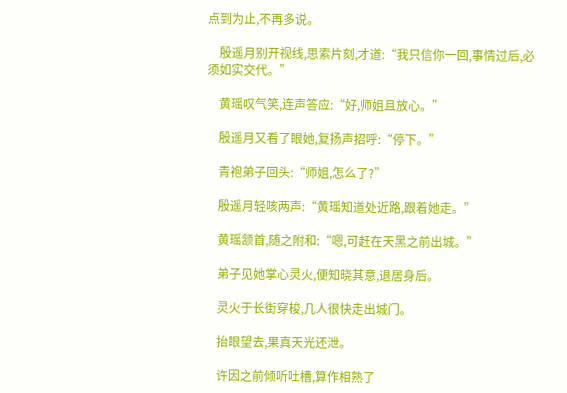点到为止,不再多说。

    殷遥月别开视线,思索片刻,才道:“我只信你一回,事情过后,必须如实交代。”

    黄瑶叹气笑,连声答应:“好,师姐且放心。”

    殷遥月又看了眼她,复扬声招呼:“停下。”

    青袍弟子回头:“师姐,怎么了?”

    殷遥月轻咳两声:“黄瑶知道处近路,跟着她走。”

    黄瑶颔首,随之附和:“嗯,可赶在天黑之前出城。”

    弟子见她掌心灵火,便知晓其意,退居身后。

    灵火于长街穿梭,几人很快走出城门。

    抬眼望去,果真天光还泄。

    许因之前倾听吐槽,算作相熟了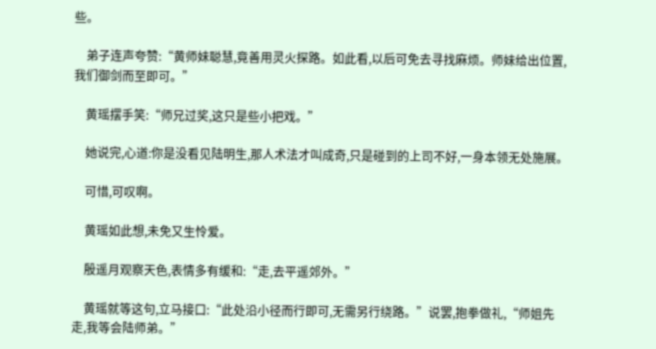些。

    弟子连声夸赞:“黄师妹聪慧,竟善用灵火探路。如此看,以后可免去寻找麻烦。师妹给出位置,我们御剑而至即可。”

    黄瑶摆手笑:“师兄过奖,这只是些小把戏。”

    她说完,心道:你是没看见陆明生,那人术法才叫成奇,只是碰到的上司不好,一身本领无处施展。

    可惜,可叹啊。

    黄瑶如此想,未免又生怜爱。

    殷遥月观察天色,表情多有缓和:“走,去平遥郊外。”

    黄瑶就等这句,立马接口:“此处沿小径而行即可,无需另行绕路。”说罢,抱拳做礼,“师姐先走,我等会陆师弟。”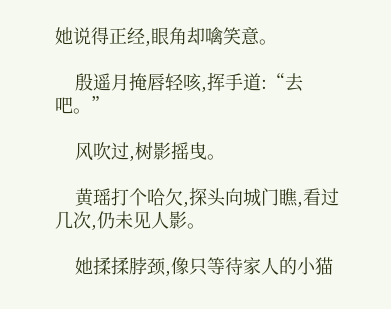她说得正经,眼角却噙笑意。

    殷遥月掩唇轻咳,挥手道:“去吧。”

    风吹过,树影摇曳。

    黄瑶打个哈欠,探头向城门瞧,看过几次,仍未见人影。

    她揉揉脖颈,像只等待家人的小猫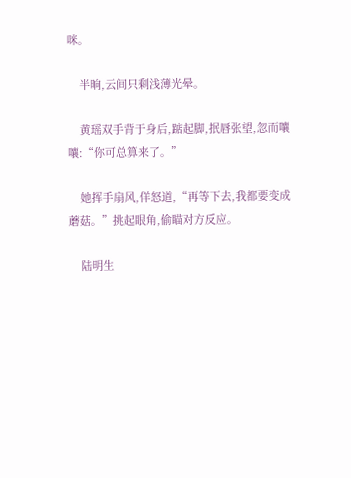咪。

    半晌,云间只剩浅薄光晕。

    黄瑶双手背于身后,踮起脚,抿唇张望,忽而嚷嚷:“你可总算来了。”

    她挥手扇风,佯怒道,“再等下去,我都要变成蘑菇。”挑起眼角,偷瞄对方反应。

    陆明生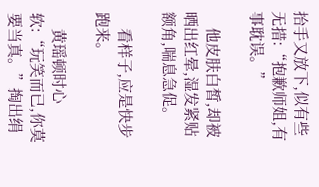抬手又放下,似有些无措:“抱歉师姐,有事耽误。”

    他皮肤白皙,却被晒出红晕,湿发紧贴额角,喘息急促。

    看样子,应是快步跑来。

    黄瑶顿时心软:“玩笑而已,你莫要当真。”掏出绢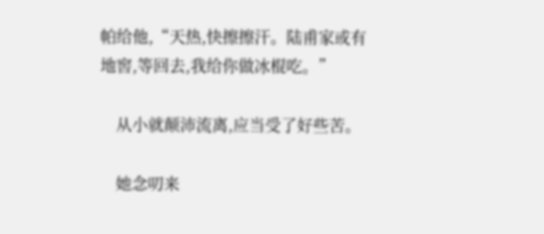帕给他,“天热,快擦擦汗。陆甫家或有地窖,等回去,我给你做冰棍吃。”

    从小就颠沛流离,应当受了好些苦。

    她念叨来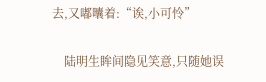去,又嘟囔着:“诶,小可怜”

    陆明生眸间隐见笑意,只随她误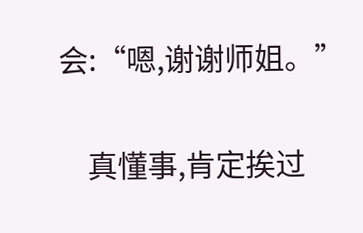会:“嗯,谢谢师姐。”

    真懂事,肯定挨过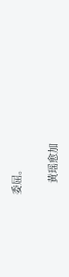委屈。

    黄瑶愈加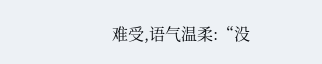难受,语气温柔:“没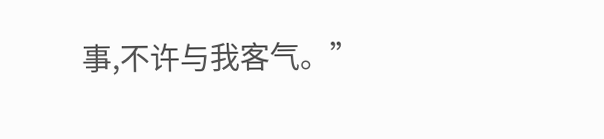事,不许与我客气。”